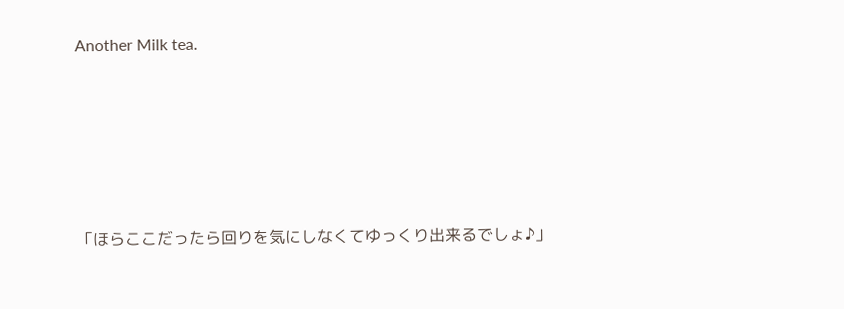Another Milk tea.





「ほらここだったら回りを気にしなくてゆっくり出来るでしょ♪」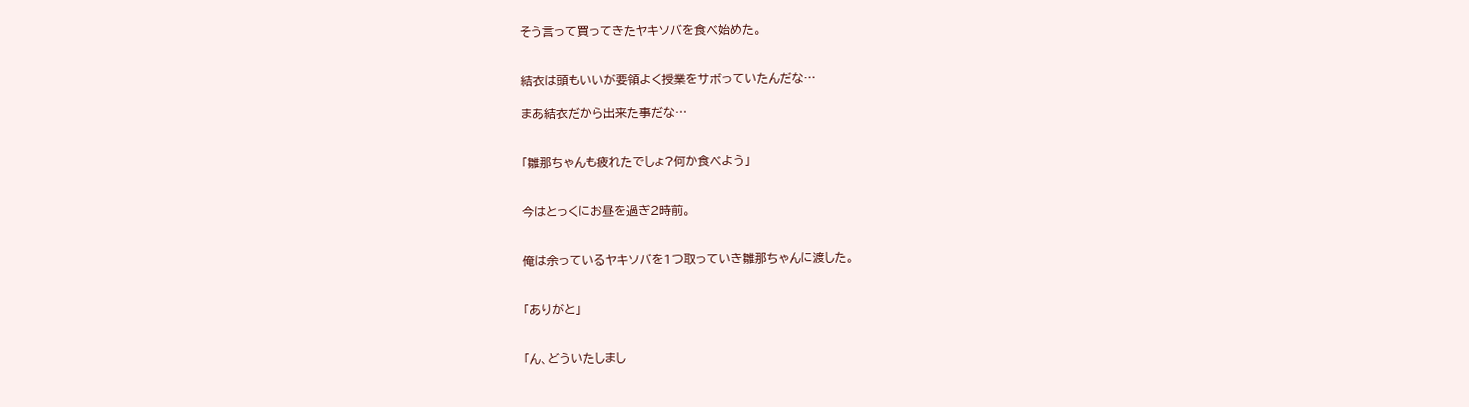そう言って買ってきたヤキソバを食べ始めた。


結衣は頭もいいが要領よく授業をサボっていたんだな…

まあ結衣だから出来た事だな…


「雛那ちゃんも疲れたでしょ?何か食べよう」


今はとっくにお昼を過ぎ2時前。


俺は余っているヤキソバを1つ取っていき雛那ちゃんに渡した。


「ありがと」


「ん、どういたしまし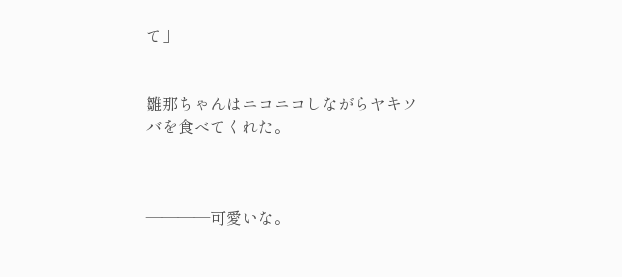て」


雛那ちゃんはニコニコしながらヤキソバを食べてくれた。



――――可愛いな。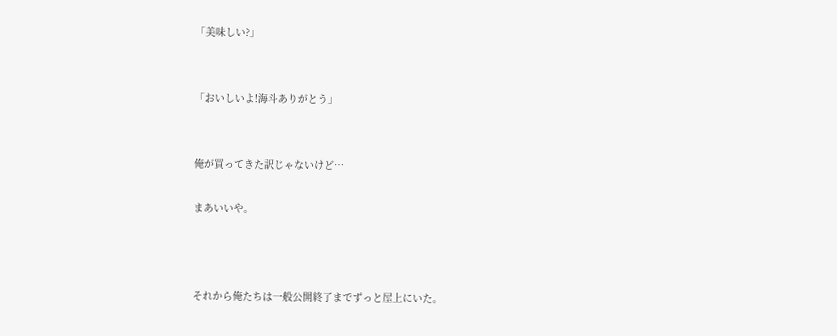「美味しい?」


「おいしいよ!海斗ありがとう」


俺が買ってきた訳じゃないけど…

まあいいや。



それから俺たちは一般公開終了までずっと屋上にいた。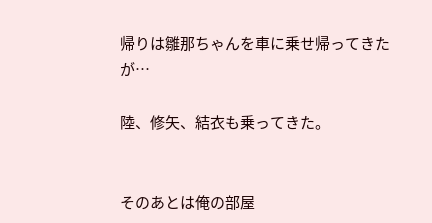帰りは雛那ちゃんを車に乗せ帰ってきたが…

陸、修矢、結衣も乗ってきた。


そのあとは俺の部屋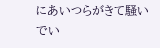にあいつらがきて騒いでい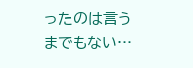ったのは言うまでもない…